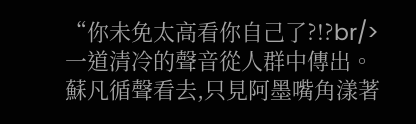“你未免太高看你自己了?!?br/>
一道清冷的聲音從人群中傳出。
蘇凡循聲看去,只見阿墨嘴角漾著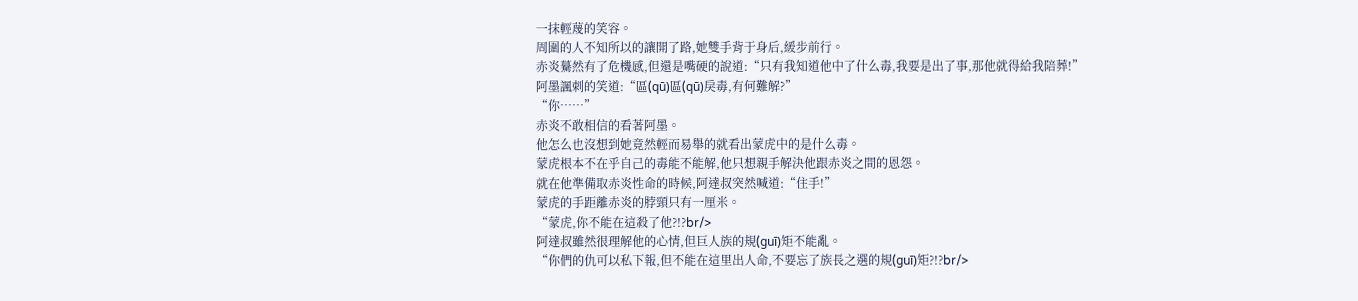一抹輕蔑的笑容。
周圍的人不知所以的讓開了路,她雙手背于身后,緩步前行。
赤炎驀然有了危機感,但還是嘴硬的說道:“只有我知道他中了什么毒,我要是出了事,那他就得給我陪葬!”
阿墨諷刺的笑道:“區(qū)區(qū)戾毒,有何難解?”
“你……”
赤炎不敢相信的看著阿墨。
他怎么也沒想到她竟然輕而易舉的就看出蒙虎中的是什么毒。
蒙虎根本不在乎自己的毒能不能解,他只想親手解決他跟赤炎之間的恩怨。
就在他準備取赤炎性命的時候,阿達叔突然喊道:“住手!”
蒙虎的手距離赤炎的脖頸只有一厘米。
“蒙虎,你不能在這殺了他?!?br/>
阿達叔雖然很理解他的心情,但巨人族的規(guī)矩不能亂。
“你們的仇可以私下報,但不能在這里出人命,不要忘了族長之選的規(guī)矩?!?br/>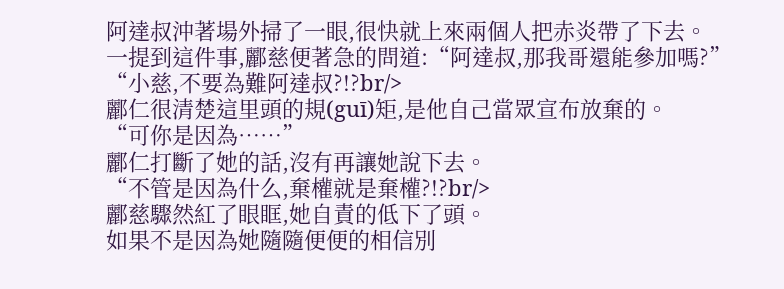阿達叔沖著場外掃了一眼,很快就上來兩個人把赤炎帶了下去。
一提到這件事,酈慈便著急的問道:“阿達叔,那我哥還能參加嗎?”
“小慈,不要為難阿達叔?!?br/>
酈仁很清楚這里頭的規(guī)矩,是他自己當眾宣布放棄的。
“可你是因為……”
酈仁打斷了她的話,沒有再讓她說下去。
“不管是因為什么,棄權就是棄權?!?br/>
酈慈驟然紅了眼眶,她自責的低下了頭。
如果不是因為她隨隨便便的相信別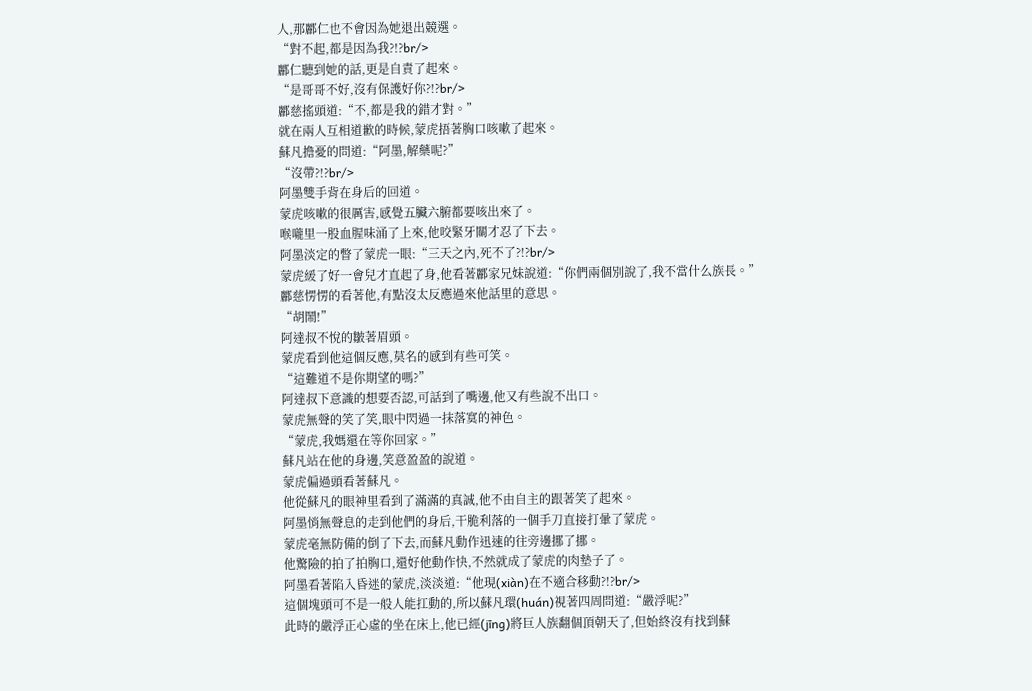人,那酈仁也不會因為她退出競選。
“對不起,都是因為我?!?br/>
酈仁聽到她的話,更是自責了起來。
“是哥哥不好,沒有保護好你?!?br/>
酈慈搖頭道:“不,都是我的錯才對。”
就在兩人互相道歉的時候,蒙虎捂著胸口咳嗽了起來。
蘇凡擔憂的問道:“阿墨,解藥呢?”
“沒帶?!?br/>
阿墨雙手背在身后的回道。
蒙虎咳嗽的很厲害,感覺五臟六腑都要咳出來了。
喉嚨里一股血腥味涌了上來,他咬緊牙關才忍了下去。
阿墨淡定的瞥了蒙虎一眼:“三天之內,死不了?!?br/>
蒙虎緩了好一會兒才直起了身,他看著酈家兄妹說道:“你們兩個別說了,我不當什么族長。”
酈慈愣愣的看著他,有點沒太反應過來他話里的意思。
“胡鬧!”
阿達叔不悅的皺著眉頭。
蒙虎看到他這個反應,莫名的感到有些可笑。
“這難道不是你期望的嗎?”
阿達叔下意識的想要否認,可話到了嘴邊,他又有些說不出口。
蒙虎無聲的笑了笑,眼中閃過一抹落寞的神色。
“蒙虎,我媽還在等你回家。”
蘇凡站在他的身邊,笑意盈盈的說道。
蒙虎偏過頭看著蘇凡。
他從蘇凡的眼神里看到了滿滿的真誠,他不由自主的跟著笑了起來。
阿墨悄無聲息的走到他們的身后,干脆利落的一個手刀直接打暈了蒙虎。
蒙虎毫無防備的倒了下去,而蘇凡動作迅速的往旁邊挪了挪。
他驚險的拍了拍胸口,還好他動作快,不然就成了蒙虎的肉墊子了。
阿墨看著陷入昏迷的蒙虎,淡淡道:“他現(xiàn)在不適合移動?!?br/>
這個塊頭可不是一般人能扛動的,所以蘇凡環(huán)視著四周問道:“嚴浮呢?”
此時的嚴浮正心虛的坐在床上,他已經(jīng)將巨人族翻個頂朝天了,但始終沒有找到蘇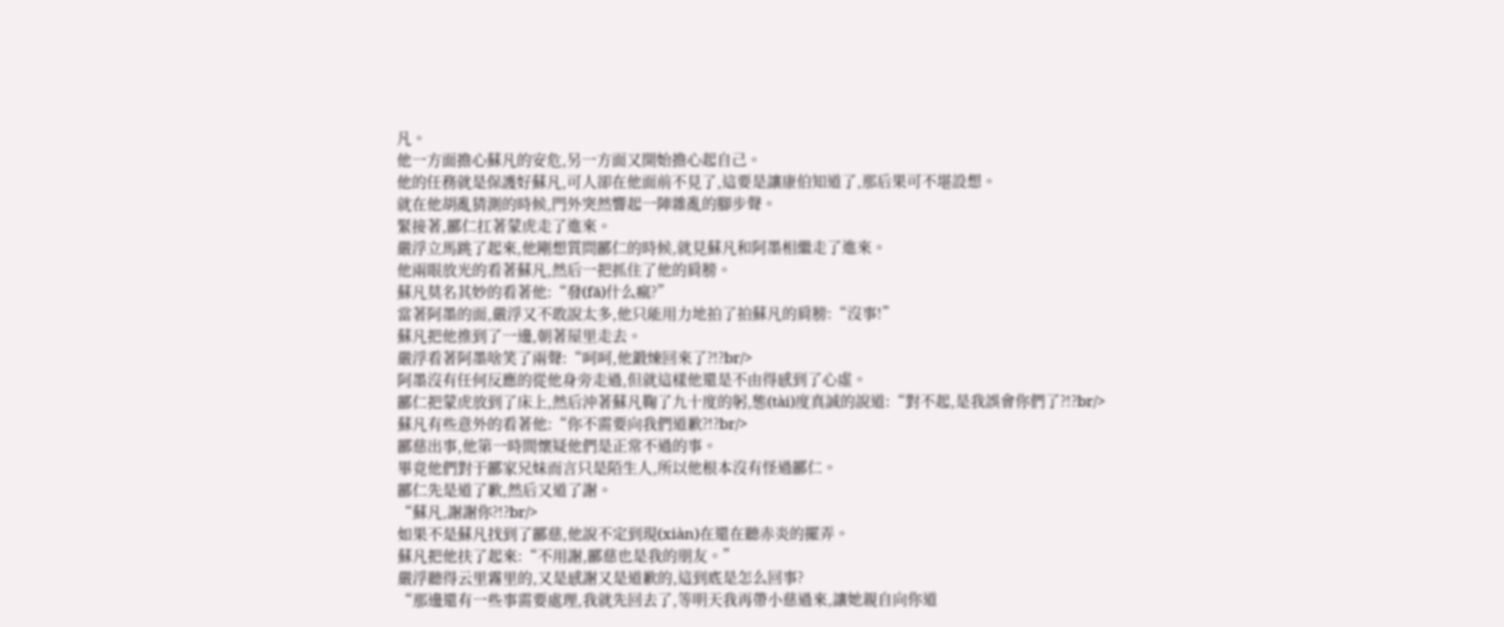凡。
他一方面擔心蘇凡的安危,另一方面又開始擔心起自己。
他的任務就是保護好蘇凡,可人卻在他面前不見了,這要是讓康伯知道了,那后果可不堪設想。
就在他胡亂猜測的時候,門外突然響起一陣雜亂的腳步聲。
緊接著,酈仁扛著蒙虎走了進來。
嚴浮立馬跳了起來,他剛想質問酈仁的時候,就見蘇凡和阿墨相繼走了進來。
他兩眼放光的看著蘇凡,然后一把抓住了他的肩膀。
蘇凡莫名其妙的看著他:“發(fā)什么瘋?”
當著阿墨的面,嚴浮又不敢說太多,他只能用力地拍了拍蘇凡的肩膀:“沒事!”
蘇凡把他推到了一邊,朝著屋里走去。
嚴浮看著阿墨啥笑了兩聲:“呵呵,他鍛煉回來了?!?br/>
阿墨沒有任何反應的從他身旁走過,但就這樣他還是不由得感到了心虛。
酈仁把蒙虎放到了床上,然后沖著蘇凡鞠了九十度的躬,態(tài)度真誠的說道:“對不起,是我誤會你們了?!?br/>
蘇凡有些意外的看著他:“你不需要向我們道歉?!?br/>
酈慈出事,他第一時間懷疑他們是正常不過的事。
畢竟他們對于酈家兄妹而言只是陌生人,所以他根本沒有怪過酈仁。
酈仁先是道了歉,然后又道了謝。
“蘇凡,謝謝你?!?br/>
如果不是蘇凡找到了酈慈,他說不定到現(xiàn)在還在聽赤炎的擺弄。
蘇凡把他扶了起來:“不用謝,酈慈也是我的朋友。”
嚴浮聽得云里霧里的,又是感謝又是道歉的,這到底是怎么回事?
“那邊還有一些事需要處理,我就先回去了,等明天我再帶小慈過來,讓她親自向你道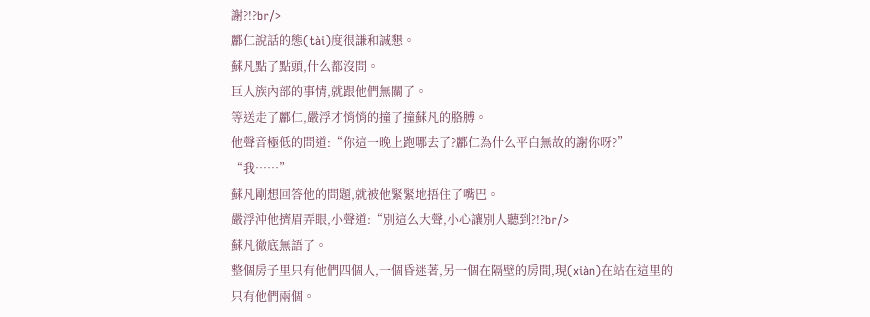謝?!?br/>
酈仁說話的態(tài)度很謙和誠懇。
蘇凡點了點頭,什么都沒問。
巨人族內部的事情,就跟他們無關了。
等送走了酈仁,嚴浮才悄悄的撞了撞蘇凡的胳膊。
他聲音極低的問道:“你這一晚上跑哪去了?酈仁為什么平白無故的謝你呀?”
“我……”
蘇凡剛想回答他的問題,就被他緊緊地捂住了嘴巴。
嚴浮沖他擠眉弄眼,小聲道:“別這么大聲,小心讓別人聽到?!?br/>
蘇凡徹底無語了。
整個房子里只有他們四個人,一個昏迷著,另一個在隔壁的房間,現(xiàn)在站在這里的只有他們兩個。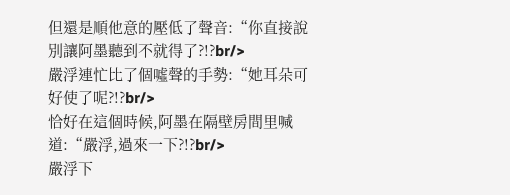但還是順他意的壓低了聲音:“你直接說別讓阿墨聽到不就得了?!?br/>
嚴浮連忙比了個噓聲的手勢:“她耳朵可好使了呢?!?br/>
恰好在這個時候,阿墨在隔壁房間里喊道:“嚴浮,過來一下?!?br/>
嚴浮下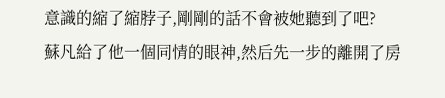意識的縮了縮脖子,剛剛的話不會被她聽到了吧?
蘇凡給了他一個同情的眼神,然后先一步的離開了房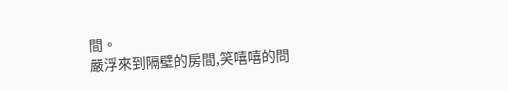間。
嚴浮來到隔壁的房間,笑嘻嘻的問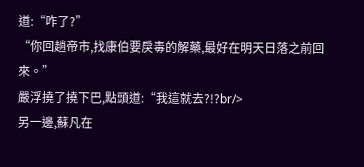道:“咋了?”
“你回趟帝市,找康伯要戾毒的解藥,最好在明天日落之前回來。”
嚴浮撓了撓下巴,點頭道:“我這就去?!?br/>
另一邊,蘇凡在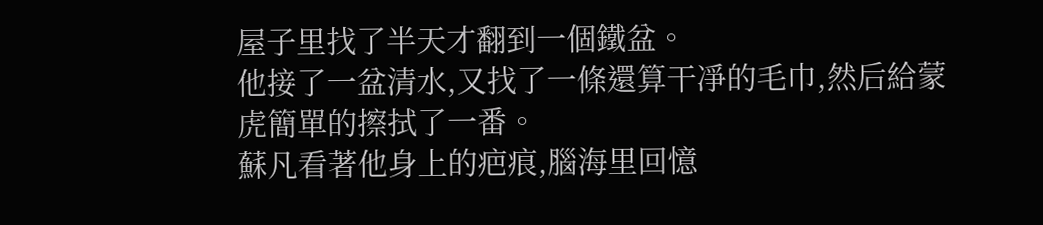屋子里找了半天才翻到一個鐵盆。
他接了一盆清水,又找了一條還算干凈的毛巾,然后給蒙虎簡單的擦拭了一番。
蘇凡看著他身上的疤痕,腦海里回憶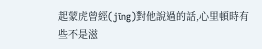起蒙虎曾經(jīng)對他說過的話,心里頓時有些不是滋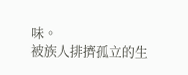味。
被族人排擠孤立的生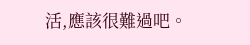活,應該很難過吧。